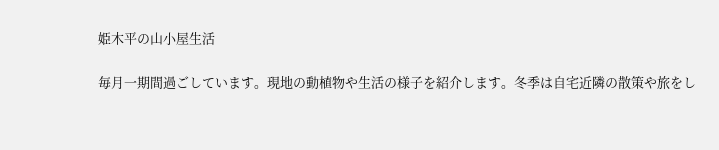姫木平の山小屋生活

毎月一期間過ごしています。現地の動植物や生活の様子を紹介します。冬季は自宅近隣の散策や旅をし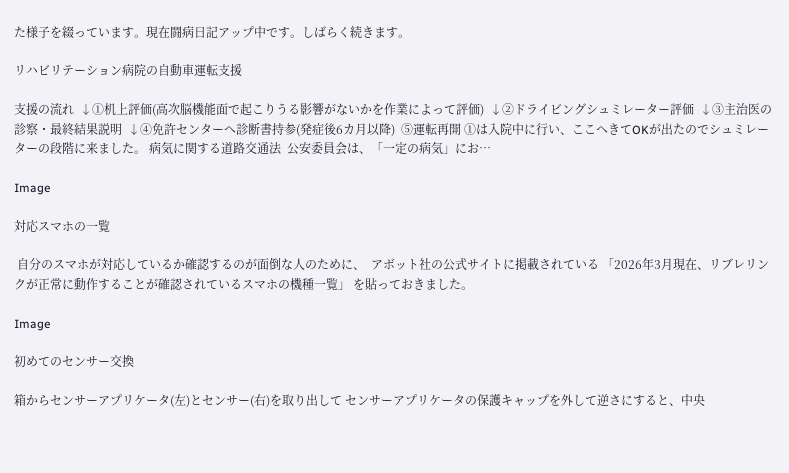た様子を綴っています。現在闘病日記アップ中です。しばらく続きます。

リハビリテーション病院の自動車運転支援

支援の流れ  ↓①机上評価(高次脳機能面で起こりうる影響がないかを作業によって評価)  ↓②ドライビングシュミレーター評価  ↓➂主治医の診察・最終結果説明  ↓④免許センターへ診断書持参(発症後6カ月以降)  ⑤運転再開 ①は入院中に行い、ここへきてOKが出たのでシュミレーターの段階に来ました。 病気に関する道路交通法  公安委員会は、「一定の病気」にお…

Image

対応スマホの一覧

 自分のスマホが対応しているか確認するのが面倒な人のために、  アボット社の公式サイトに掲載されている 「2026年3月現在、リブレリンクが正常に動作することが確認されているスマホの機種一覧」 を貼っておきました。

Image

初めてのセンサー交換

箱からセンサーアプリケータ(左)とセンサー(右)を取り出して センサーアプリケータの保護キャップを外して逆さにすると、中央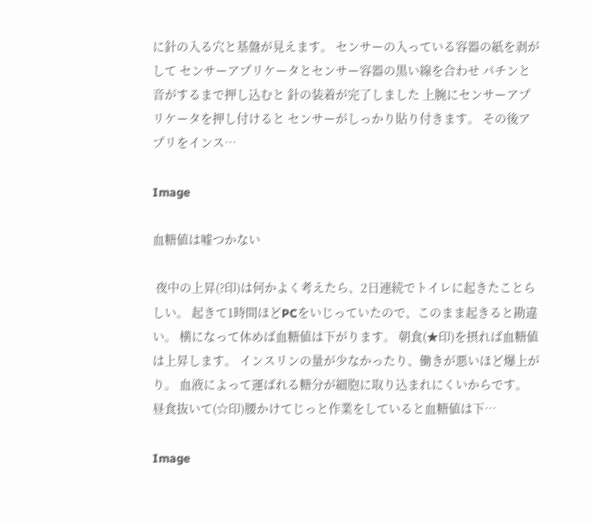に針の入る穴と基盤が見えます。 センサーの入っている容器の紙を剥がして センサーアプリケータとセンサー容器の黒い線を合わせ パチンと音がするまで押し込むと 針の装着が完了しました 上腕にセンサーアプリケータを押し付けると センサーがしっかり貼り付きます。 その後アプリをインス…

Image

血糖値は嘘つかない

 夜中の上昇(?印)は何かよく考えたら、2日連続でトイレに起きたことらしい。 起きて1時間ほどPCをいじっていたので、このまま起きると勘違い。 横になって休めば血糖値は下がります。 朝食(★印)を摂れば血糖値は上昇します。 インスリンの量が少なかったり、働きが悪いほど爆上がり。 血液によって運ばれる糖分が細胞に取り込まれにくいからです。 昼食抜いて(☆印)腰かけてじっと作業をしていると血糖値は下…

Image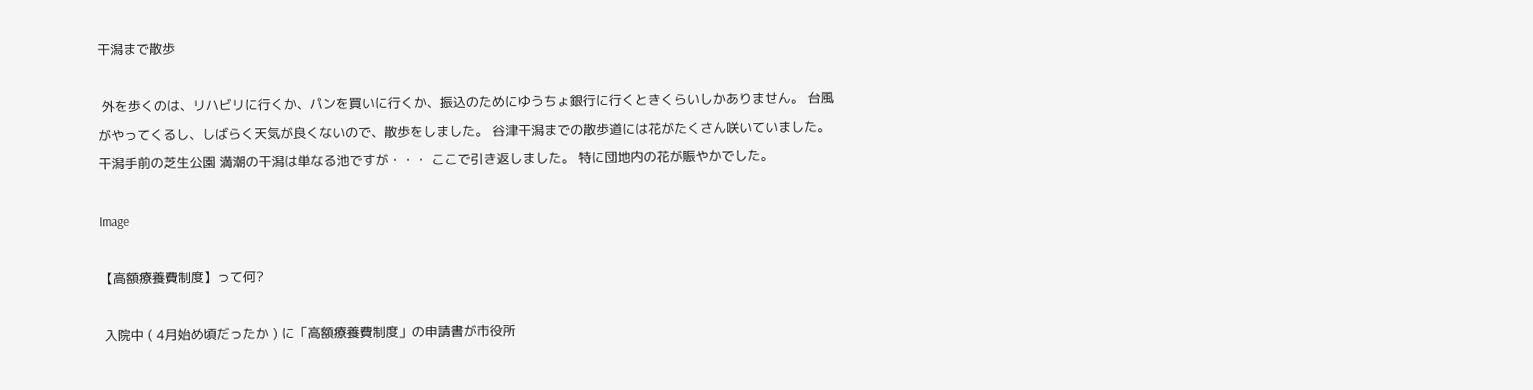干潟まで散歩

 外を歩くのは、リハビリに行くか、パンを買いに行くか、振込のためにゆうちょ銀行に行くときくらいしかありません。 台風がやってくるし、しばらく天気が良くないので、散歩をしました。 谷津干潟までの散歩道には花がたくさん咲いていました。   干潟手前の芝生公園 満潮の干潟は単なる池ですが・・・ ここで引き返しました。 特に団地内の花が賑やかでした。

Image

【高額療養費制度】って何?

 入院中 ( 4月始め頃だったか ) に「高額療養費制度」の申請書が市役所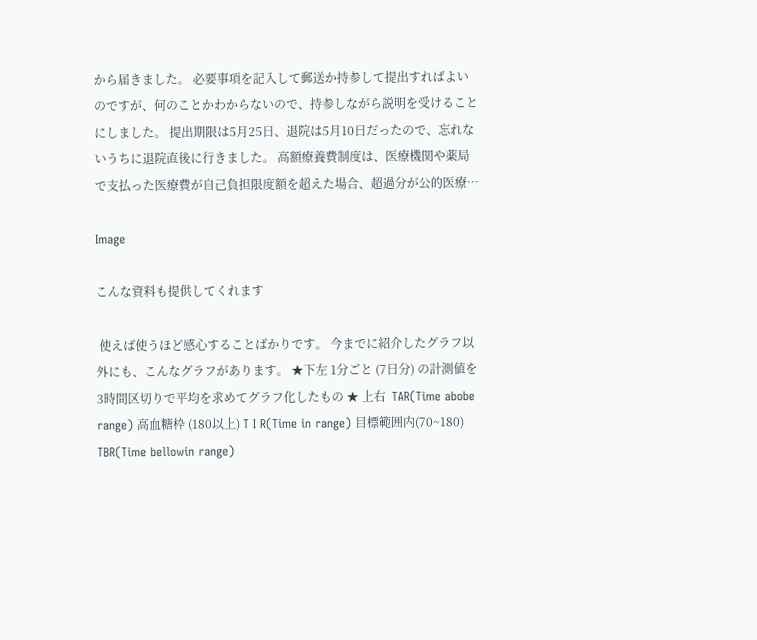から届きました。 必要事項を記入して郵送か持参して提出すればよいのですが、何のことかわからないので、持参しながら説明を受けることにしました。 提出期限は5月25日、退院は5月10日だったので、忘れないうちに退院直後に行きました。 高額療養費制度は、医療機関や薬局で支払った医療費が自己負担限度額を超えた場合、超過分が公的医療…

Image

こんな資料も提供してくれます

 使えば使うほど感心することばかりです。 今までに紹介したグラフ以外にも、こんなグラフがあります。 ★下左 1分ごと (7日分) の計測値を3時間区切りで平均を求めてグラフ化したもの ★ 上右  TAR(Time abobe range) 高血糖枠 (180以上) T I R(Time in range) 目標範囲内(70~180) TBR(Time bellowin range)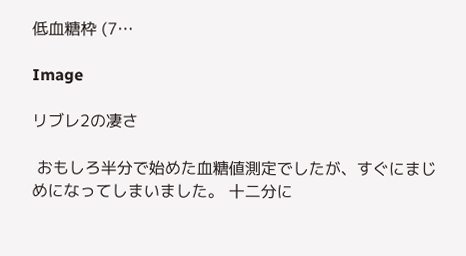低血糖枠 (7…

Image

リブレ2の凄さ

 おもしろ半分で始めた血糖値測定でしたが、すぐにまじめになってしまいました。 十二分に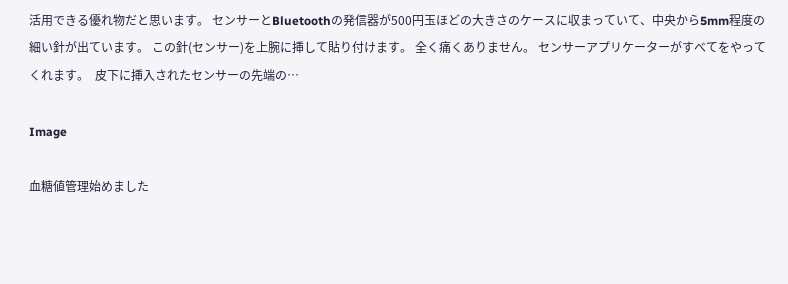活用できる優れ物だと思います。 センサーとBluetoothの発信器が500円玉ほどの大きさのケースに収まっていて、中央から5mm程度の細い針が出ています。 この針(センサー)を上腕に挿して貼り付けます。 全く痛くありません。 センサーアプリケーターがすべてをやってくれます。  皮下に挿入されたセンサーの先端の…

Image

血糖値管理始めました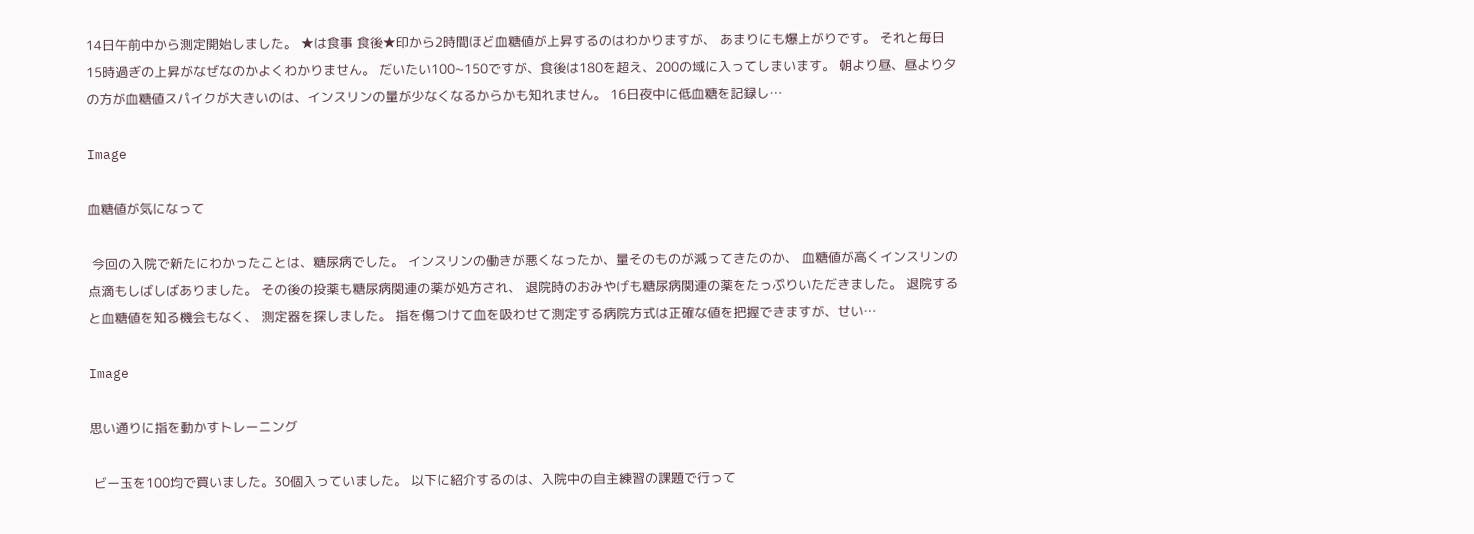14日午前中から測定開始しました。 ★は食事 食後★印から2時間ほど血糖値が上昇するのはわかりますが、 あまりにも爆上がりです。 それと毎日15時過ぎの上昇がなぜなのかよくわかりません。 だいたい100~150ですが、食後は180を超え、200の域に入ってしまいます。 朝より昼、昼より夕の方が血糖値スパイクが大きいのは、インスリンの量が少なくなるからかも知れません。 16日夜中に低血糖を記録し…

Image

血糖値が気になって

 今回の入院で新たにわかったことは、糖尿病でした。 インスリンの働きが悪くなったか、量そのものが減ってきたのか、 血糖値が高くインスリンの点滴もしばしばありました。 その後の投薬も糖尿病関連の薬が処方され、 退院時のおみやげも糖尿病関連の薬をたっぷりいただきました。 退院すると血糖値を知る機会もなく、 測定器を探しました。 指を傷つけて血を吸わせて測定する病院方式は正確な値を把握できますが、せい…

Image

思い通りに指を動かすトレーニング

 ビー玉を100均で買いました。30個入っていました。 以下に紹介するのは、入院中の自主練習の課題で行って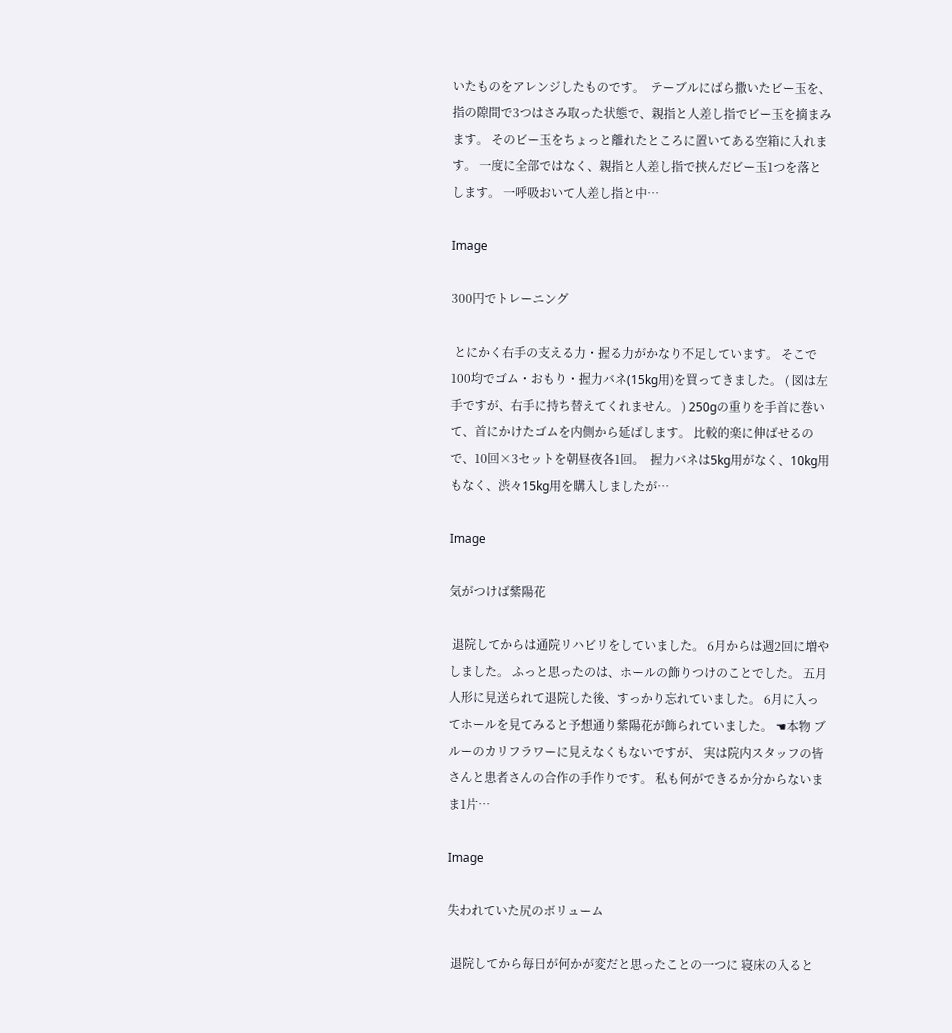いたものをアレンジしたものです。  テーブルにばら撒いたビー玉を、指の隙間で3つはさみ取った状態で、親指と人差し指でビー玉を摘まみます。 そのビー玉をちょっと離れたところに置いてある空箱に入れます。 一度に全部ではなく、親指と人差し指で挟んだビー玉1つを落とします。 一呼吸おいて人差し指と中…

Image

300円でトレーニング

 とにかく右手の支える力・握る力がかなり不足しています。 そこで100均でゴム・おもり・握力バネ(15kg用)を買ってきました。 ( 図は左手ですが、右手に持ち替えてくれません。 ) 250gの重りを手首に巻いて、首にかけたゴムを内側から延ばします。 比較的楽に伸ばせるので、10回×3セットを朝昼夜各1回。  握力バネは5kg用がなく、10kg用もなく、渋々15kg用を購入しましたが…

Image

気がつけば紫陽花

 退院してからは通院リハビリをしていました。 6月からは週2回に増やしました。 ふっと思ったのは、ホールの飾りつけのことでした。 五月人形に見送られて退院した後、すっかり忘れていました。 6月に入ってホールを見てみると予想通り紫陽花が飾られていました。 ☚本物 ブルーのカリフラワーに見えなくもないですが、 実は院内スタッフの皆さんと患者さんの合作の手作りです。 私も何ができるか分からないまま1片…

Image

失われていた尻のボリューム

 退院してから毎日が何かが変だと思ったことの一つに 寝床の入ると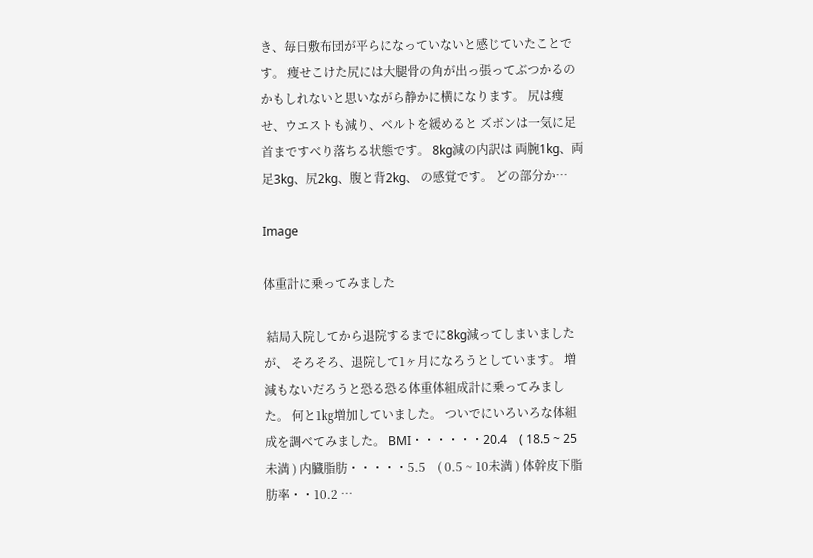き、毎日敷布団が平らになっていないと感じていたことです。 痩せこけた尻には大腿骨の角が出っ張ってぶつかるのかもしれないと思いながら静かに横になります。 尻は痩せ、ウエストも減り、ベルトを緩めると ズボンは一気に足首まですべり落ちる状態です。 8kg減の内訳は 両腕1kg、両足3kg、尻2kg、腹と背2kg、 の感覚です。 どの部分か…

Image

体重計に乗ってみました

 結局入院してから退院するまでに8kg減ってしまいましたが、 そろそろ、退院して1ヶ月になろうとしています。 増減もないだろうと恐る恐る体重体組成計に乗ってみました。 何と1㎏増加していました。 ついでにいろいろな体組成を調べてみました。 BMI・・・・・・20.4    ( 18.5 ~ 25 未満 ) 内臓脂肪・・・・・5.5    ( 0.5 ~ 10未満 ) 体幹皮下脂肪率・・10.2 …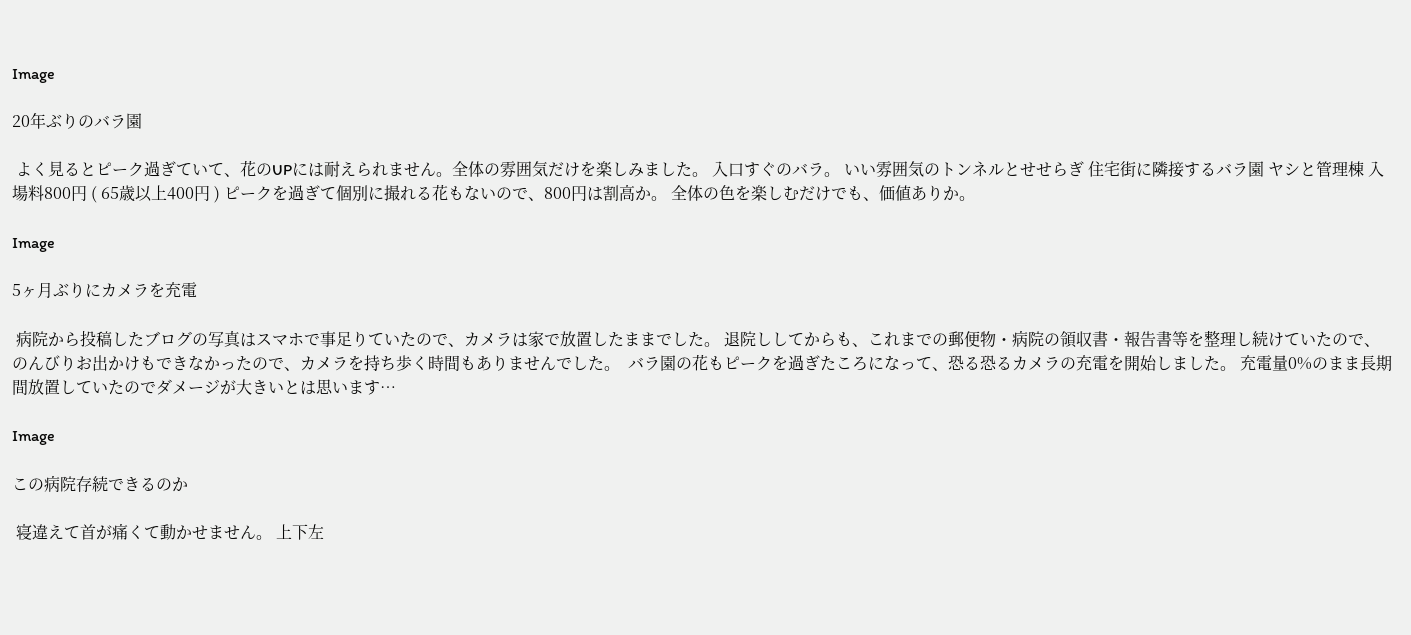Image

20年ぶりのバラ園

 よく見るとピーク過ぎていて、花のUPには耐えられません。全体の雰囲気だけを楽しみました。 入口すぐのバラ。 いい雰囲気のトンネルとせせらぎ 住宅街に隣接するバラ園 ヤシと管理棟 入場料800円 ( 65歳以上400円 ) ピークを過ぎて個別に撮れる花もないので、800円は割高か。 全体の色を楽しむだけでも、価値ありか。

Image

5ヶ月ぶりにカメラを充電

 病院から投稿したブログの写真はスマホで事足りていたので、カメラは家で放置したままでした。 退院ししてからも、これまでの郵便物・病院の領収書・報告書等を整理し続けていたので、のんびりお出かけもできなかったので、カメラを持ち歩く時間もありませんでした。  バラ園の花もピークを過ぎたころになって、恐る恐るカメラの充電を開始しました。 充電量0%のまま長期間放置していたのでダメージが大きいとは思います…

Image

この病院存続できるのか

 寝違えて首が痛くて動かせません。 上下左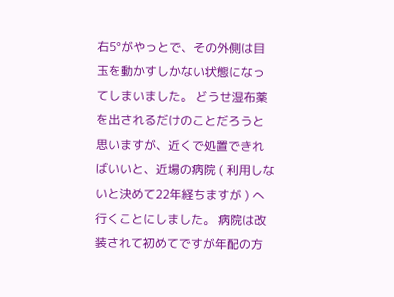右5°がやっとで、その外側は目玉を動かすしかない状態になってしまいました。 どうせ湿布薬を出されるだけのことだろうと思いますが、近くで処置できればいいと、近場の病院 ( 利用しないと決めて22年経ちますが ) へ行くことにしました。 病院は改装されて初めてですが年配の方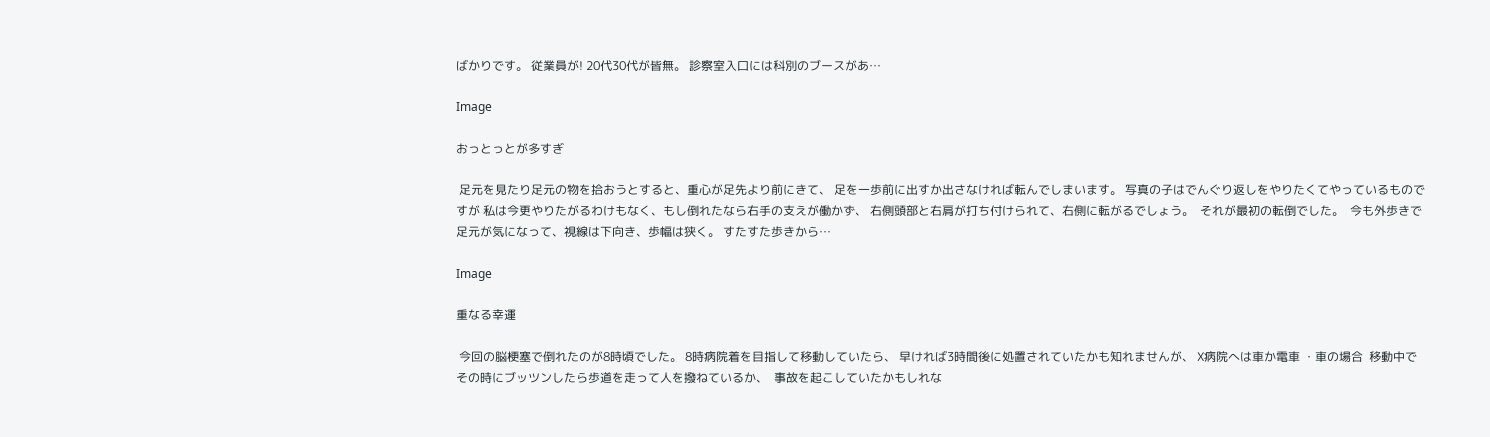ばかりです。 従業員が! 20代30代が皆無。 診察室入口には科別のブースがあ…

Image

おっとっとが多すぎ

 足元を見たり足元の物を拾おうとすると、重心が足先より前にきて、 足を一歩前に出すか出さなければ転んでしまいます。 写真の子はでんぐり返しをやりたくてやっているものですが 私は今更やりたがるわけもなく、もし倒れたなら右手の支えが働かず、 右側頭部と右肩が打ち付けられて、右側に転がるでしょう。  それが最初の転倒でした。  今も外歩きで足元が気になって、視線は下向き、歩幅は狭く。 すたすた歩きから…

Image

重なる幸運

 今回の脳梗塞で倒れたのが8時頃でした。 8時病院着を目指して移動していたら、 早ければ3時間後に処置されていたかも知れませんが、 Ⅹ病院へは車か電車 ・車の場合  移動中でその時にブッツンしたら歩道を走って人を撥ねているか、  事故を起こしていたかもしれな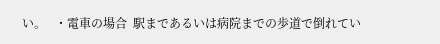い。   ・電車の場合  駅まであるいは病院までの歩道で倒れてい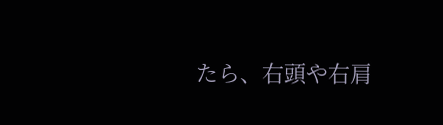たら、右頭や右肩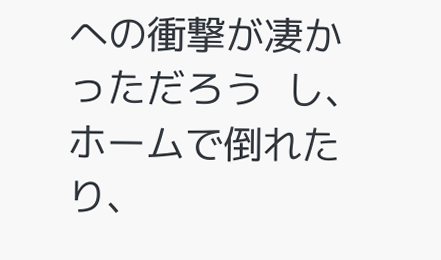への衝撃が凄かっただろう  し、 ホームで倒れたり、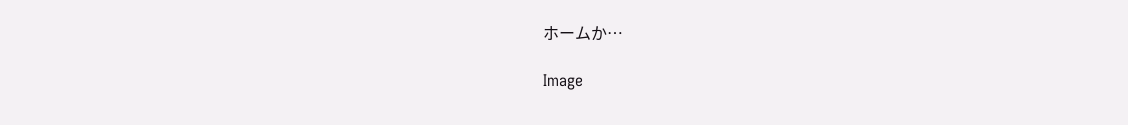ホームか…

Image